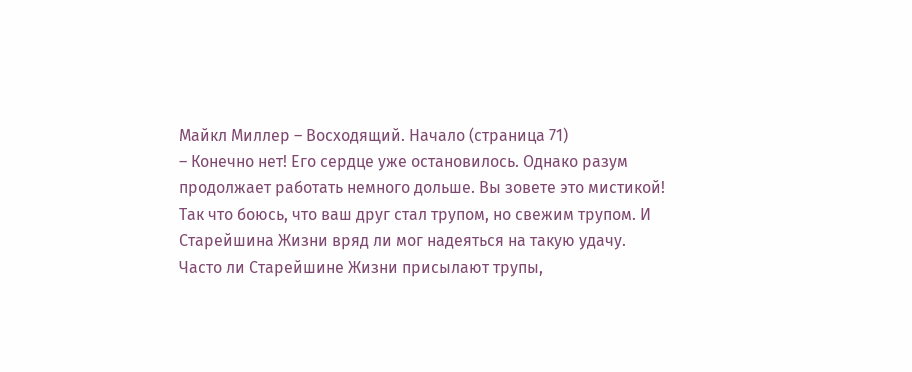Майкл Миллер – Восходящий. Начало (страница 71)
– Конечно нет! Его сердце уже остановилось. Однако разум продолжает работать немного дольше. Вы зовете это мистикой! Так что боюсь, что ваш друг стал трупом, но свежим трупом. И Старейшина Жизни вряд ли мог надеяться на такую удачу.
Часто ли Старейшине Жизни присылают трупы,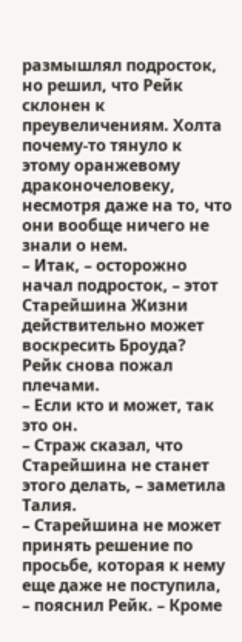размышлял подросток, но решил, что Рейк склонен к преувеличениям. Холта почему-то тянуло к этому оранжевому драконочеловеку, несмотря даже на то, что они вообще ничего не знали о нем.
– Итак, – осторожно начал подросток, – этот Старейшина Жизни действительно может воскресить Броуда?
Рейк снова пожал плечами.
– Если кто и может, так это он.
– Страж сказал, что Старейшина не станет этого делать, – заметила Талия.
– Старейшина не может принять решение по просьбе, которая к нему еще даже не поступила, – пояснил Рейк. – Кроме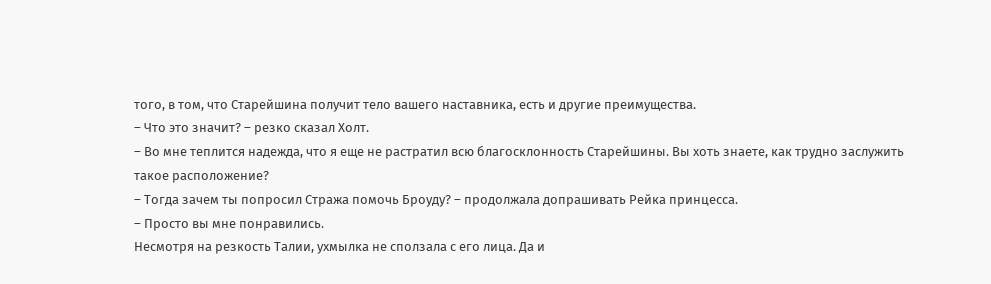того, в том, что Старейшина получит тело вашего наставника, есть и другие преимущества.
– Что это значит? – резко сказал Холт.
– Во мне теплится надежда, что я еще не растратил всю благосклонность Старейшины. Вы хоть знаете, как трудно заслужить такое расположение?
– Тогда зачем ты попросил Стража помочь Броуду? – продолжала допрашивать Рейка принцесса.
– Просто вы мне понравились.
Несмотря на резкость Талии, ухмылка не сползала с его лица. Да и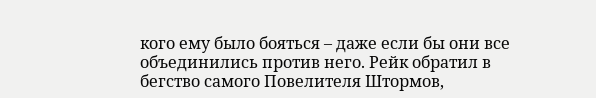кого ему было бояться – даже если бы они все объединились против него. Рейк обратил в бегство самого Повелителя Штормов,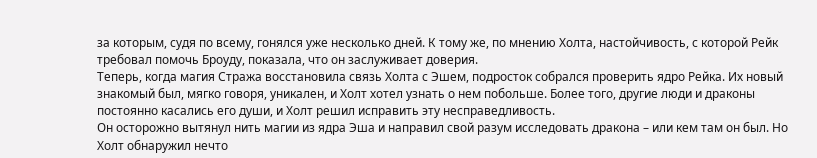за которым, судя по всему, гонялся уже несколько дней. К тому же, по мнению Холта, настойчивость, с которой Рейк требовал помочь Броуду, показала, что он заслуживает доверия.
Теперь, когда магия Стража восстановила связь Холта с Эшем, подросток собрался проверить ядро Рейка. Их новый знакомый был, мягко говоря, уникален, и Холт хотел узнать о нем побольше. Более того, другие люди и драконы постоянно касались его души, и Холт решил исправить эту несправедливость.
Он осторожно вытянул нить магии из ядра Эша и направил свой разум исследовать дракона – или кем там он был. Но Холт обнаружил нечто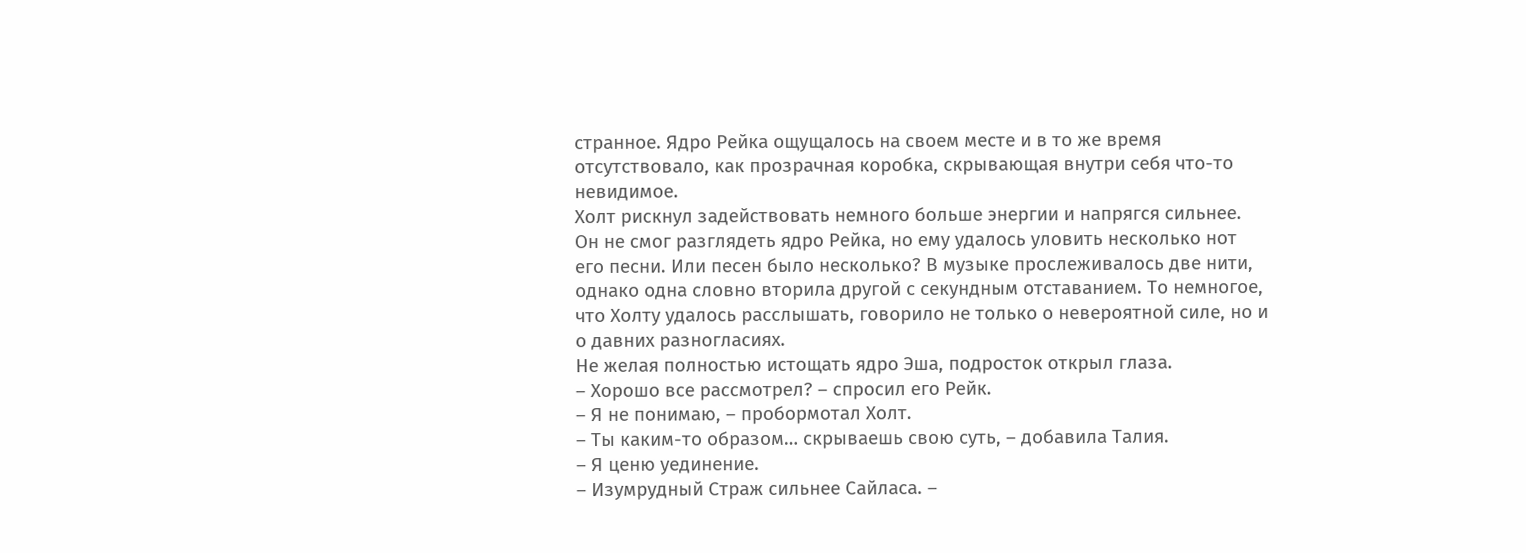странное. Ядро Рейка ощущалось на своем месте и в то же время отсутствовало, как прозрачная коробка, скрывающая внутри себя что-то невидимое.
Холт рискнул задействовать немного больше энергии и напрягся сильнее. Он не смог разглядеть ядро Рейка, но ему удалось уловить несколько нот его песни. Или песен было несколько? В музыке прослеживалось две нити, однако одна словно вторила другой с секундным отставанием. То немногое, что Холту удалось расслышать, говорило не только о невероятной силе, но и о давних разногласиях.
Не желая полностью истощать ядро Эша, подросток открыл глаза.
– Хорошо все рассмотрел? – спросил его Рейк.
– Я не понимаю, – пробормотал Холт.
– Ты каким-то образом… скрываешь свою суть, – добавила Талия.
– Я ценю уединение.
– Изумрудный Страж сильнее Сайласа. –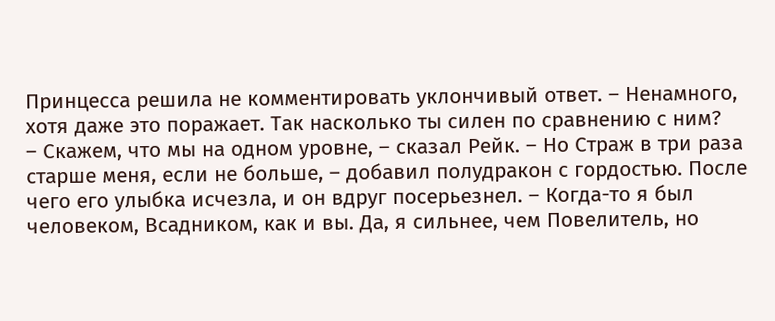Принцесса решила не комментировать уклончивый ответ. – Ненамного, хотя даже это поражает. Так насколько ты силен по сравнению с ним?
– Скажем, что мы на одном уровне, – сказал Рейк. – Но Страж в три раза старше меня, если не больше, – добавил полудракон с гордостью. После чего его улыбка исчезла, и он вдруг посерьезнел. – Когда-то я был человеком, Всадником, как и вы. Да, я сильнее, чем Повелитель, но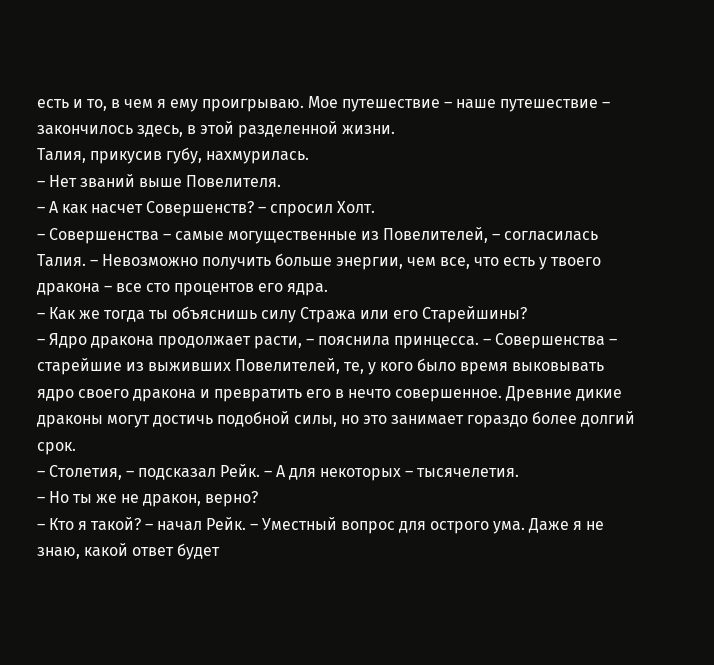есть и то, в чем я ему проигрываю. Мое путешествие – наше путешествие – закончилось здесь, в этой разделенной жизни.
Талия, прикусив губу, нахмурилась.
– Нет званий выше Повелителя.
– А как насчет Совершенств? – спросил Холт.
– Совершенства – самые могущественные из Повелителей, – согласилась Талия. – Невозможно получить больше энергии, чем все, что есть у твоего дракона – все сто процентов его ядра.
– Как же тогда ты объяснишь силу Стража или его Старейшины?
– Ядро дракона продолжает расти, – пояснила принцесса. – Совершенства – старейшие из выживших Повелителей, те, у кого было время выковывать ядро своего дракона и превратить его в нечто совершенное. Древние дикие драконы могут достичь подобной силы, но это занимает гораздо более долгий срок.
– Столетия, – подсказал Рейк. – А для некоторых – тысячелетия.
– Но ты же не дракон, верно?
– Кто я такой? – начал Рейк. – Уместный вопрос для острого ума. Даже я не знаю, какой ответ будет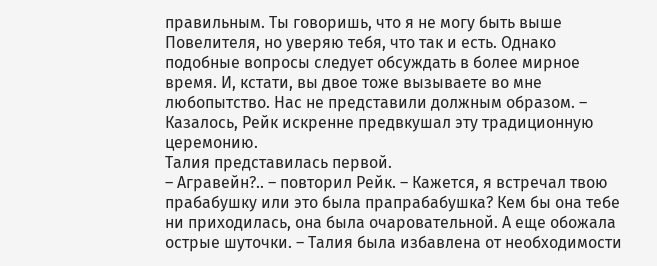правильным. Ты говоришь, что я не могу быть выше Повелителя, но уверяю тебя, что так и есть. Однако подобные вопросы следует обсуждать в более мирное время. И, кстати, вы двое тоже вызываете во мне любопытство. Нас не представили должным образом. – Казалось, Рейк искренне предвкушал эту традиционную церемонию.
Талия представилась первой.
– Агравейн?.. – повторил Рейк. – Кажется, я встречал твою прабабушку или это была прапрабабушка? Кем бы она тебе ни приходилась, она была очаровательной. А еще обожала острые шуточки. – Талия была избавлена от необходимости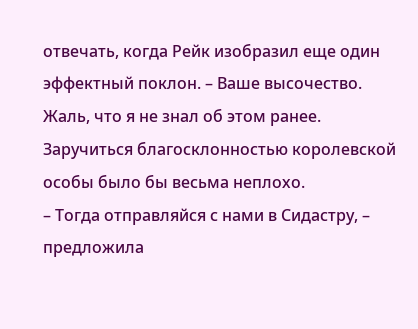отвечать, когда Рейк изобразил еще один эффектный поклон. – Ваше высочество. Жаль, что я не знал об этом ранее. Заручиться благосклонностью королевской особы было бы весьма неплохо.
– Тогда отправляйся с нами в Сидастру, – предложила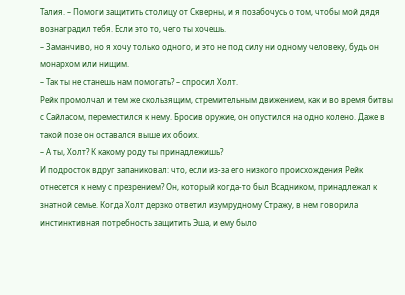Талия. – Помоги защитить столицу от Скверны, и я позабочусь о том, чтобы мой дядя вознаградил тебя. Если это то, чего ты хочешь.
– Заманчиво, но я хочу только одного, и это не под силу ни одному человеку, будь он монархом или нищим.
– Так ты не станешь нам помогать? – спросил Холт.
Рейк промолчал и тем же скользящим, стремительным движением, как и во время битвы с Сайласом, переместился к нему. Бросив оружие, он опустился на одно колено. Даже в такой позе он оставался выше их обоих.
– А ты, Холт? К какому роду ты принадлежишь?
И подросток вдруг запаниковал: что, если из-за его низкого происхождения Рейк отнесется к нему с презрением? Он, который когда-то был Всадником, принадлежал к знатной семье. Когда Холт дерзко ответил изумрудному Стражу, в нем говорила инстинктивная потребность защитить Эша, и ему было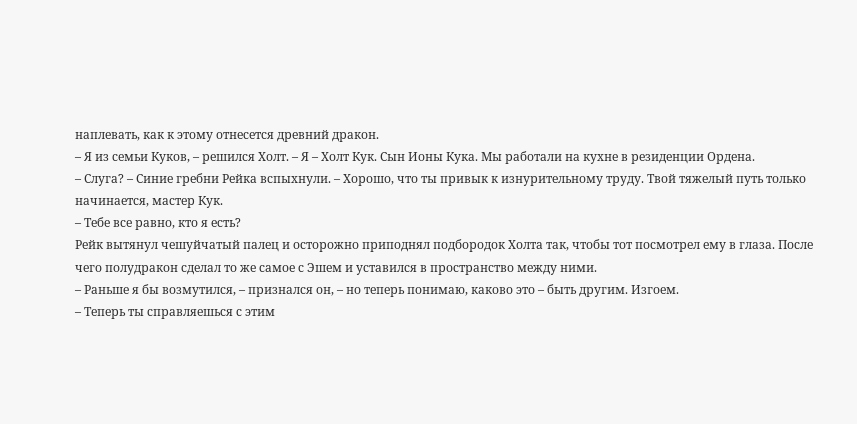наплевать, как к этому отнесется древний дракон.
– Я из семьи Куков, – решился Холт. – Я – Холт Кук. Сын Ионы Кука. Мы работали на кухне в резиденции Ордена.
– Слуга? – Синие гребни Рейка вспыхнули. – Хорошо, что ты привык к изнурительному труду. Твой тяжелый путь только начинается, мастер Кук.
– Тебе все равно, кто я есть?
Рейк вытянул чешуйчатый палец и осторожно приподнял подбородок Холта так, чтобы тот посмотрел ему в глаза. После чего полудракон сделал то же самое с Эшем и уставился в пространство между ними.
– Раньше я бы возмутился, – признался он, – но теперь понимаю, каково это – быть другим. Изгоем.
– Теперь ты справляешься с этим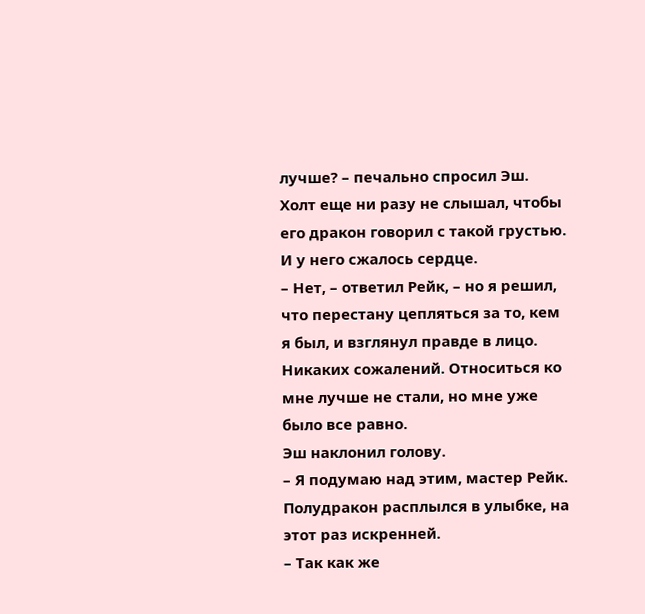лучше? – печально спросил Эш.
Холт еще ни разу не слышал, чтобы его дракон говорил с такой грустью. И у него сжалось сердце.
– Нет, – ответил Рейк, – но я решил, что перестану цепляться за то, кем я был, и взглянул правде в лицо. Никаких сожалений. Относиться ко мне лучше не стали, но мне уже было все равно.
Эш наклонил голову.
– Я подумаю над этим, мастер Рейк.
Полудракон расплылся в улыбке, на этот раз искренней.
– Так как же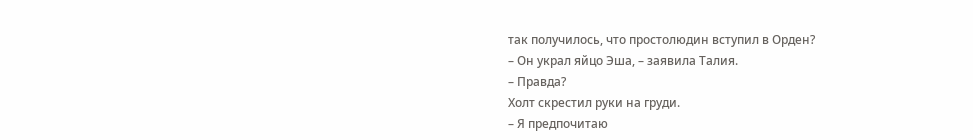так получилось, что простолюдин вступил в Орден?
– Он украл яйцо Эша, – заявила Талия.
– Правда?
Холт скрестил руки на груди.
– Я предпочитаю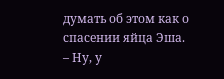думать об этом как о спасении яйца Эша.
– Ну, у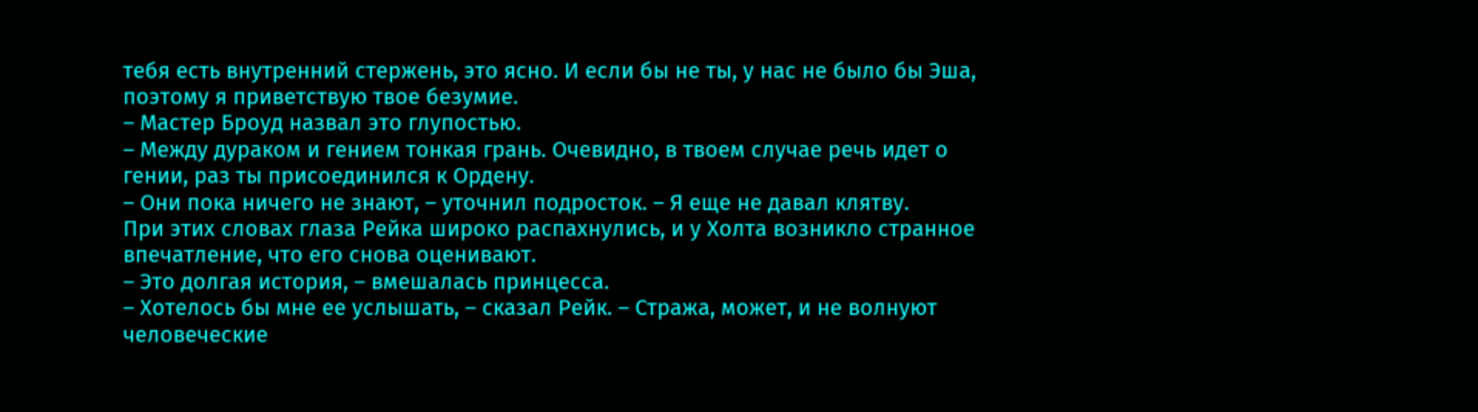тебя есть внутренний стержень, это ясно. И если бы не ты, у нас не было бы Эша, поэтому я приветствую твое безумие.
– Мастер Броуд назвал это глупостью.
– Между дураком и гением тонкая грань. Очевидно, в твоем случае речь идет о гении, раз ты присоединился к Ордену.
– Они пока ничего не знают, – уточнил подросток. – Я еще не давал клятву.
При этих словах глаза Рейка широко распахнулись, и у Холта возникло странное впечатление, что его снова оценивают.
– Это долгая история, – вмешалась принцесса.
– Хотелось бы мне ее услышать, – сказал Рейк. – Стража, может, и не волнуют человеческие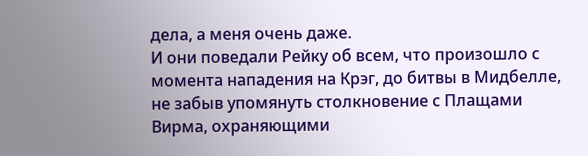дела, а меня очень даже.
И они поведали Рейку об всем, что произошло с момента нападения на Крэг, до битвы в Мидбелле, не забыв упомянуть столкновение с Плащами Вирма, охраняющими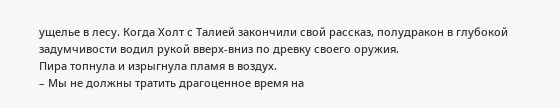ущелье в лесу. Когда Холт с Талией закончили свой рассказ, полудракон в глубокой задумчивости водил рукой вверх-вниз по древку своего оружия.
Пира топнула и изрыгнула пламя в воздух.
– Мы не должны тратить драгоценное время на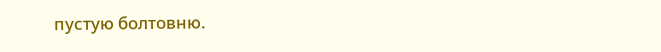пустую болтовню.